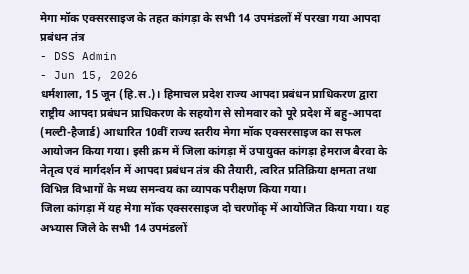मेगा मॉक एक्सरसाइज के तहत कांगड़ा के सभी 14 उपमंडलों में परखा गया आपदा प्रबंधन तंत्र
- DSS Admin
- Jun 15, 2026
धर्मशाला, 15 जून (हि.स.)। हिमाचल प्रदेश राज्य आपदा प्रबंधन प्राधिकरण द्वारा राष्ट्रीय आपदा प्रबंधन प्राधिकरण के सहयोग से सोमवार को पूरे प्रदेश में बहु-आपदा (मल्टी-हैजार्ड) आधारित 10वीं राज्य स्तरीय मेगा मॉक एक्सरसाइज का सफल आयोजन किया गया। इसी क्रम में जिला कांगड़ा में उपायुक्त कांगड़ा हेमराज बैरवा के नेतृत्व एवं मार्गदर्शन में आपदा प्रबंधन तंत्र की तैयारी, त्वरित प्रतिक्रिया क्षमता तथा विभिन्न विभागों के मध्य समन्वय का व्यापक परीक्षण किया गया।
जिला कांगड़ा में यह मेगा मॉक एक्सरसाइज दो चरणोंकृ में आयोजित किया गया। यह अभ्यास जिले के सभी 14 उपमंडलों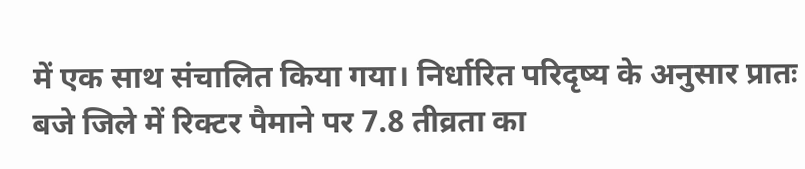में एक साथ संचालित किया गया। निर्धारित परिदृष्य के अनुसार प्रातः बजे जिले में रिक्टर पैमाने पर 7.8 तीव्रता का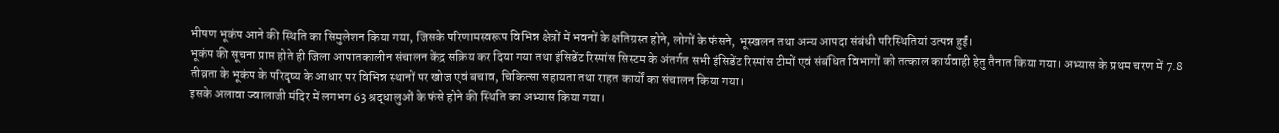भीषण भूकंप आने की स्थिति का सिमुलेशन किया गया, जिसके परिणामस्वरूप विभिन्न क्षेत्रों में भवनों के क्षतिग्रस्त होने, लोगों के फंसने, भूस्खलन तथा अन्य आपदा संबंधी परिस्थितियां उत्पन्न हुईं।
भूकंप की सूचना प्राप्त होते ही जिला आपातकालीन संचालन केंद्र सक्रिय कर दिया गया तथा इंसिडेंट रिस्पांस सिस्टम के अंतर्गत सभी इंसिडेंट रिस्पांस टीमों एवं संबंधित विभागों को तत्काल कार्यवाही हेतु तैनात किया गया। अभ्यास के प्रथम चरण में 7.8 तीव्रता के भूकंप के परिदृष्य के आधार पर विभिन्न स्थानों पर खोज एवं बचाव, चिकित्सा सहायता तथा राहत कार्यों का संचालन किया गया।
इसके अलावा ज्वालाजी मंदिर में लगभग 63 श्रद्धालुओं के फंसे होने की स्थिति का अभ्यास किया गया।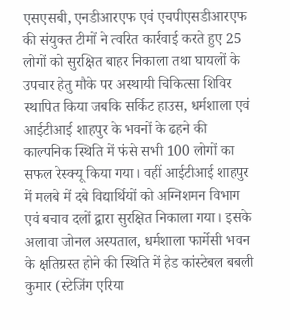एसएसबी, एनडीआरएफ एवं एचपीएसडीआरएफ की संयुक्त टीमों ने त्वरित कार्रवाई करते हुए 25 लोगों को सुरक्षित बाहर निकाला तथा घायलों के उपचार हेतु मौके पर अस्थायी चिकित्सा शिविर स्थापित किया जबकि सर्किट हाउस, धर्मशाला एवं आईटीआई शाहपुर के भवनों के ढहने की काल्पनिक स्थिति में फंसे सभी 100 लोगों का सफल रेस्क्यू किया गया। वहीं आईटीआई शाहपुर में मलबे में दबे विद्यार्थियों को अग्निशमन विभाग एवं बचाव दलों द्वारा सुरक्षित निकाला गया। इसके अलावा जोनल अस्पताल, धर्मशाला फार्मेसी भवन के क्षतिग्रस्त होने की स्थिति में हेड कांस्टेबल बबली कुमार (स्टेजिंग एरिया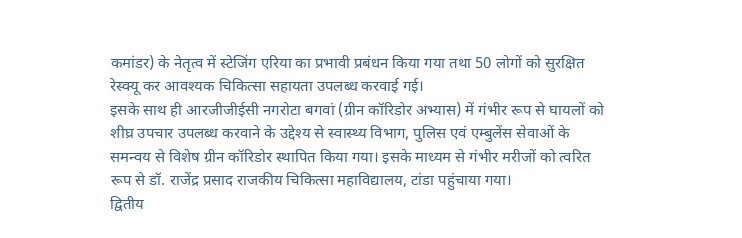कमांडर) के नेतृत्व में स्टेजिंग एरिया का प्रभावी प्रबंधन किया गया तथा 50 लोगों को सुरक्षित रेस्क्यू कर आवश्यक चिकित्सा सहायता उपलब्ध करवाई गई।
इसके साथ ही आरजीजीईसी नगरोटा बगवां (ग्रीन कॉरिडोर अभ्यास) में गंभीर रूप से घायलों को शीघ्र उपचार उपलब्ध करवाने के उद्देश्य से स्वास्थ्य विभाग, पुलिस एवं एम्बुलेंस सेवाओं के समन्वय से विशेष ग्रीन कॉरिडोर स्थापित किया गया। इसके माध्यम से गंभीर मरीजों को त्वरित रूप से डॉ. राजेंद्र प्रसाद राजकीय चिकित्सा महाविद्यालय, टांडा पहुंचाया गया।
द्वितीय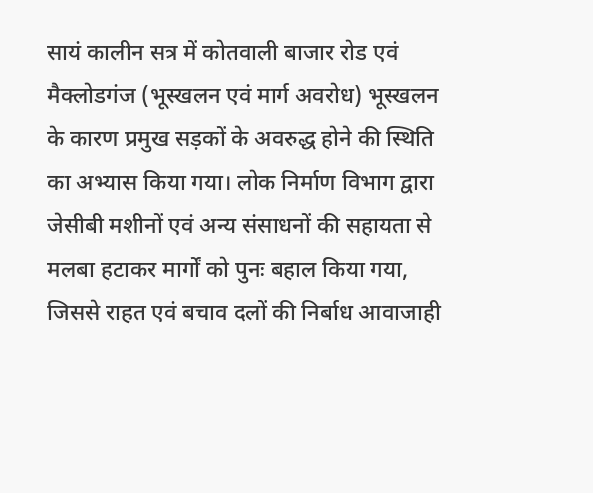सायं कालीन सत्र में कोतवाली बाजार रोड एवं मैक्लोडगंज (भूस्खलन एवं मार्ग अवरोध) भूस्खलन के कारण प्रमुख सड़कों के अवरुद्ध होने की स्थिति का अभ्यास किया गया। लोक निर्माण विभाग द्वारा जेसीबी मशीनों एवं अन्य संसाधनों की सहायता से मलबा हटाकर मार्गों को पुनः बहाल किया गया, जिससे राहत एवं बचाव दलों की निर्बाध आवाजाही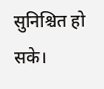सुनिश्चित हो सके।